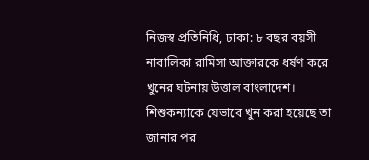নিজস্ব প্রতিনিধি, ঢাকা: ৮ বছর বয়সী নাবালিকা রামিসা আক্তারকে ধর্ষণ করে খুনের ঘটনায় উত্তাল বাংলাদেশ। শিশুকন্যাকে যেভাবে খুন করা হয়েছে তা জানার পর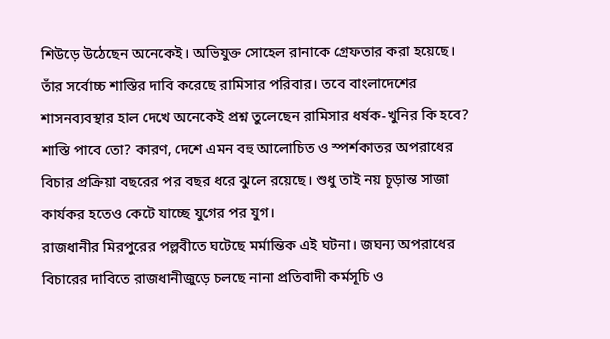শিউড়ে উঠেছেন অনেকেই। অভিযুক্ত সোহেল রানাকে গ্রেফতার করা হয়েছে। তাঁর সর্বোচ্চ শাস্তির দাবি করেছে রামিসার পরিবার। তবে বাংলাদেশের শাসনব্যবস্থার হাল দেখে অনেকেই প্রশ্ন তুলেছেন রামিসার ধর্ষক-খুনির কি হবে?
শাস্তি পাবে তো? কারণ, দেশে এমন বহু আলোচিত ও স্পর্শকাতর অপরাধের বিচার প্রক্রিয়া বছরের পর বছর ধরে ঝুলে রয়েছে। শুধু তাই নয় চূড়ান্ত সাজা কার্যকর হতেও কেটে যাচ্ছে যুগের পর যুগ।
রাজধানীর মিরপুরের পল্লবীতে ঘটেছে মর্মান্তিক এই ঘটনা। জঘন্য অপরাধের বিচারের দাবিতে রাজধানীজুড়ে চলছে নানা প্রতিবাদী কর্মসূচি ও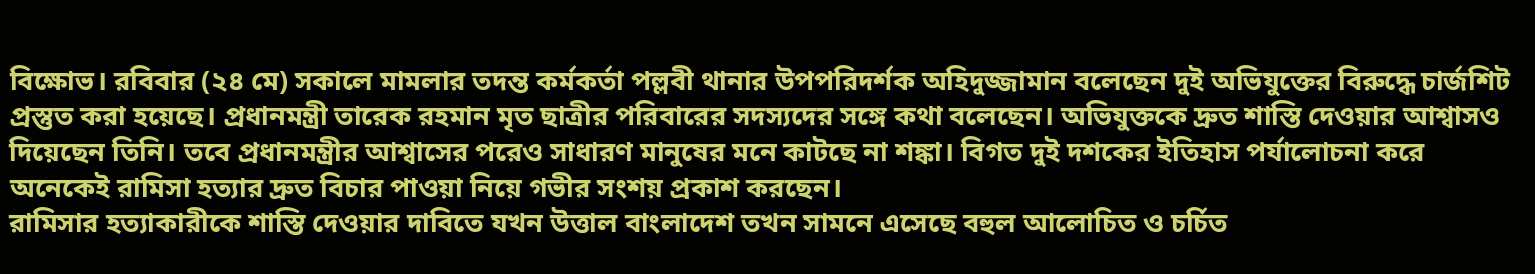বিক্ষোভ। রবিবার (২৪ মে) সকালে মামলার তদন্ত কর্মকর্তা পল্লবী থানার উপপরিদর্শক অহিদুজ্জামান বলেছেন দুই অভিযুক্তের বিরুদ্ধে চার্জশিট প্রস্তুত করা হয়েছে। প্রধানমন্ত্রী তারেক রহমান মৃত ছাত্রীর পরিবারের সদস্যদের সঙ্গে কথা বলেছেন। অভিযুক্তকে দ্রুত শাস্তি দেওয়ার আশ্বাসও দিয়েছেন তিনি। তবে প্রধানমন্ত্রীর আশ্বাসের পরেও সাধারণ মানুষের মনে কাটছে না শঙ্কা। বিগত দুই দশকের ইতিহাস পর্যালোচনা করে অনেকেই রামিসা হত্যার দ্রুত বিচার পাওয়া নিয়ে গভীর সংশয় প্রকাশ করছেন।
রামিসার হত্যাকারীকে শাস্তি দেওয়ার দাবিতে যখন উত্তাল বাংলাদেশ তখন সামনে এসেছে বহুল আলোচিত ও চর্চিত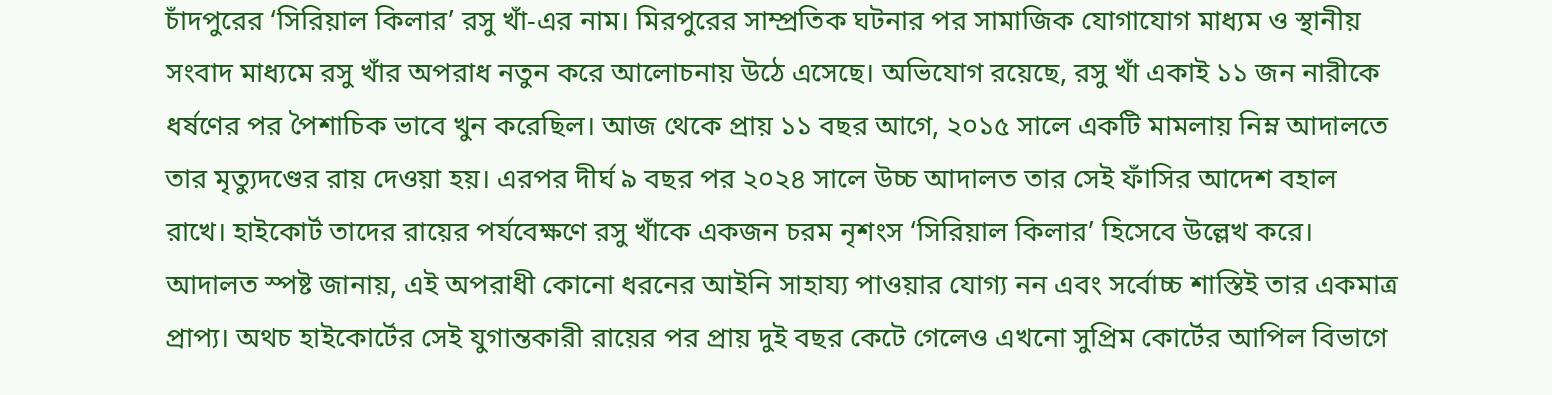চাঁদপুরের ‘সিরিয়াল কিলার’ রসু খাঁ-এর নাম। মিরপুরের সাম্প্রতিক ঘটনার পর সামাজিক যোগাযোগ মাধ্যম ও স্থানীয় সংবাদ মাধ্যমে রসু খাঁর অপরাধ নতুন করে আলোচনায় উঠে এসেছে। অভিযোগ রয়েছে, রসু খাঁ একাই ১১ জন নারীকে ধর্ষণের পর পৈশাচিক ভাবে খুন করেছিল। আজ থেকে প্রায় ১১ বছর আগে, ২০১৫ সালে একটি মামলায় নিম্ন আদালতে তার মৃত্যুদণ্ডের রায় দেওয়া হয়। এরপর দীর্ঘ ৯ বছর পর ২০২৪ সালে উচ্চ আদালত তার সেই ফাঁসির আদেশ বহাল রাখে। হাইকোর্ট তাদের রায়ের পর্যবেক্ষণে রসু খাঁকে একজন চরম নৃশংস ‘সিরিয়াল কিলার’ হিসেবে উল্লেখ করে। আদালত স্পষ্ট জানায়, এই অপরাধী কোনো ধরনের আইনি সাহায্য পাওয়ার যোগ্য নন এবং সর্বোচ্চ শাস্তিই তার একমাত্র প্রাপ্য। অথচ হাইকোর্টের সেই যুগান্তকারী রায়ের পর প্রায় দুই বছর কেটে গেলেও এখনো সুপ্রিম কোর্টের আপিল বিভাগে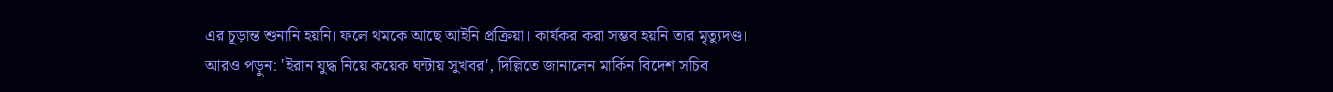এর চূড়ান্ত শুনানি হয়নি। ফলে থমকে আছে আইনি প্রক্রিয়া। কার্যকর করা সম্ভব হয়নি তার মৃত্যুদণ্ড।
আরও পড়ুন: 'ইরান যুদ্ধ নিয়ে কয়েক ঘন্টায় সুখবর', দিল্লিতে জানালেন মার্কিন বিদেশ সচিব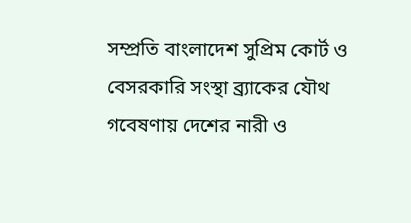সম্প্রতি বাংলাদেশ সুপ্রিম কোর্ট ও বেসরকারি সংস্থা ব্র্যাকের যৌথ গবেষণায় দেশের নারী ও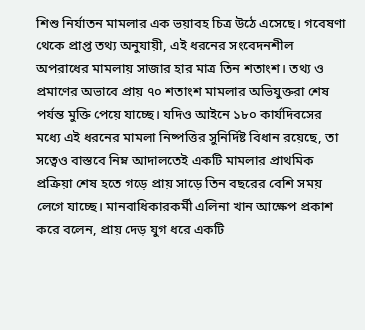শিশু নির্যাতন মামলার এক ভয়াবহ চিত্র উঠে এসেছে। গবেষণা থেকে প্রাপ্ত তথ্য অনুযায়ী, এই ধরনের সংবেদনশীল অপরাধের মামলায় সাজার হার মাত্র তিন শতাংশ। তথ্য ও প্রমাণের অভাবে প্রায় ৭০ শতাংশ মামলার অভিযুক্তরা শেষ পর্যন্ত মুক্তি পেয়ে যাচ্ছে। যদিও আইনে ১৮০ কার্যদিবসের মধ্যে এই ধরনের মামলা নিষ্পত্তির সুনির্দিষ্ট বিধান রয়েছে, তা সত্বেও বাস্তবে নিম্ন আদালতেই একটি মামলার প্রাথমিক প্রক্রিয়া শেষ হতে গড়ে প্রায় সাড়ে তিন বছরের বেশি সময় লেগে যাচ্ছে। মানবাধিকারকর্মী এলিনা খান আক্ষেপ প্রকাশ করে বলেন, প্রায় দেড় যুগ ধরে একটি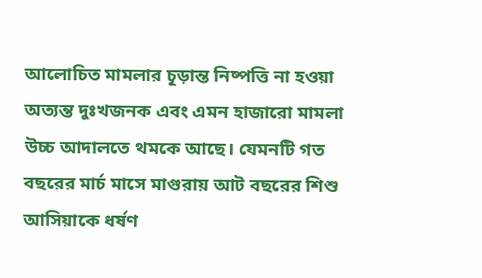আলোচিত মামলার চূড়ান্ত নিষ্পত্তি না হওয়া অত্যন্ত দুঃখজনক এবং এমন হাজারো মামলা উচ্চ আদালতে থমকে আছে। যেমনটি গত বছরের মার্চ মাসে মাগুরায় আট বছরের শিশু আসিয়াকে ধর্ষণ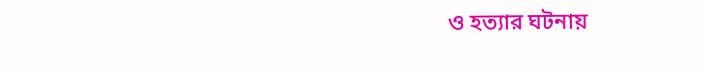ও হত্যার ঘটনায়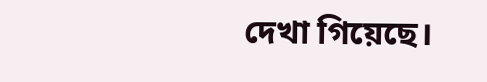দেখা গিয়েছে।